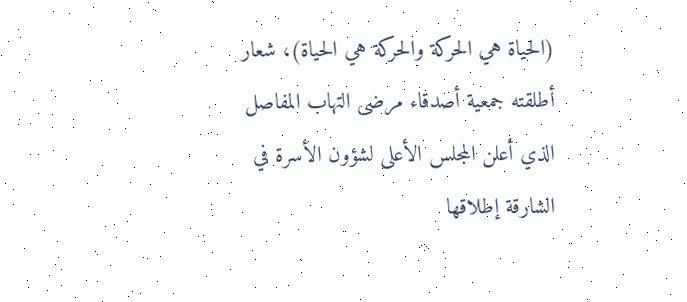(الحياة هي الحركة والحركة هي الحياة)، شعار أطلقته جمعية أصدقاء مرضى التهاب المفاصل الذي أعلن المجلس الأعلى لشؤون الأسرة في الشارقة إطلاقها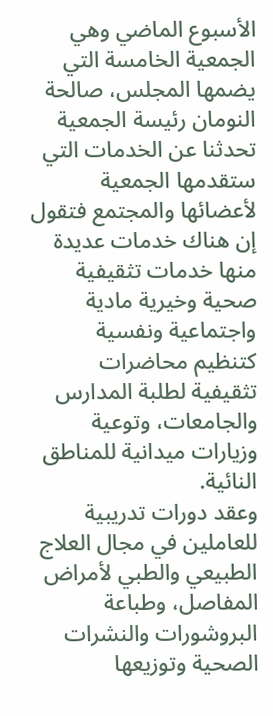الأسبوع الماضي وهي الجمعية الخامسة التي يضمها المجلس، صالحة النومان رئيسة الجمعية تحدثنا عن الخدمات التي ستقدمها الجمعية لأعضائها والمجتمع فتقول إن هناك خدمات عديدة منها خدمات تثقيفية صحية وخيرية مادية واجتماعية ونفسية كتنظيم محاضرات تثقيفية لطلبة المدارس والجامعات، وتوعية وزيارات ميدانية للمناطق النائية.
وعقد دورات تدريبية للعاملين في مجال العلاج الطبيعي والطبي لأمراض المفاصل، وطباعة البروشورات والنشرات الصحية وتوزيعها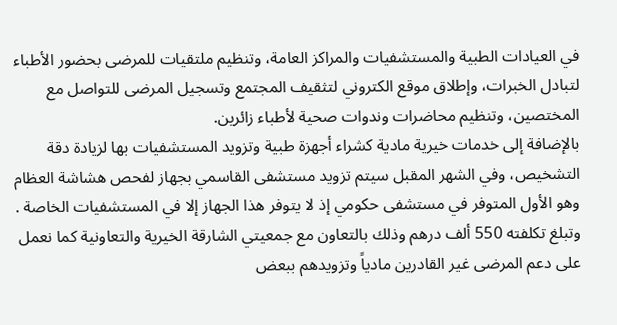في العيادات الطبية والمستشفيات والمراكز العامة، وتنظيم ملتقيات للمرضى بحضور الأطباء لتبادل الخبرات، وإطلاق موقع الكتروني لتثقيف المجتمع وتسجيل المرضى للتواصل مع المختصين، وتنظيم محاضرات وندوات صحية لأطباء زائرين.
بالإضافة إلى خدمات خيرية مادية كشراء أجهزة طبية وتزويد المستشفيات بها لزيادة دقة التشخيص، وفي الشهر المقبل سيتم تزويد مستشفى القاسمي بجهاز لفحص هشاشة العظام وهو الأول المتوفر في مستشفى حكومي إذ لا يتوفر هذا الجهاز إلا في المستشفيات الخاصة .
وتبلغ تكلفته 550 ألف درهم وذلك بالتعاون مع جمعيتي الشارقة الخيرية والتعاونية كما نعمل على دعم المرضى غير القادرين مادياً وتزويدهم ببعض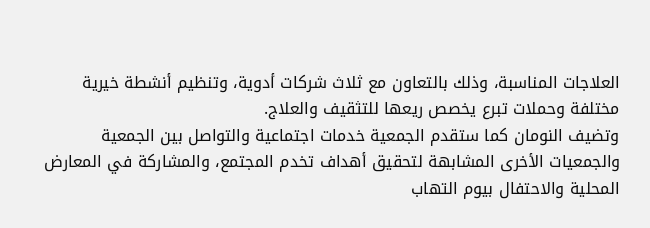العلاجات المناسبة، وذلك بالتعاون مع ثلاث شركات أدوية، وتنظيم أنشطة خيرية مختلفة وحملات تبرع يخصص ريعها للتثقيف والعلاج.
وتضيف النومان كما ستقدم الجمعية خدمات اجتماعية والتواصل بين الجمعية والجمعيات الأخرى المشابهة لتحقيق أهداف تخدم المجتمع، والمشاركة في المعارض المحلية والاحتفال بيوم التهاب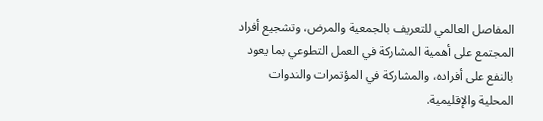المفاصل العالمي للتعريف بالجمعية والمرض، وتشجيع أفراد المجتمع على أهمية المشاركة في العمل التطوعي بما يعود بالنفع على أفراده، والمشاركة في المؤتمرات والندوات المحلية والإقليمية.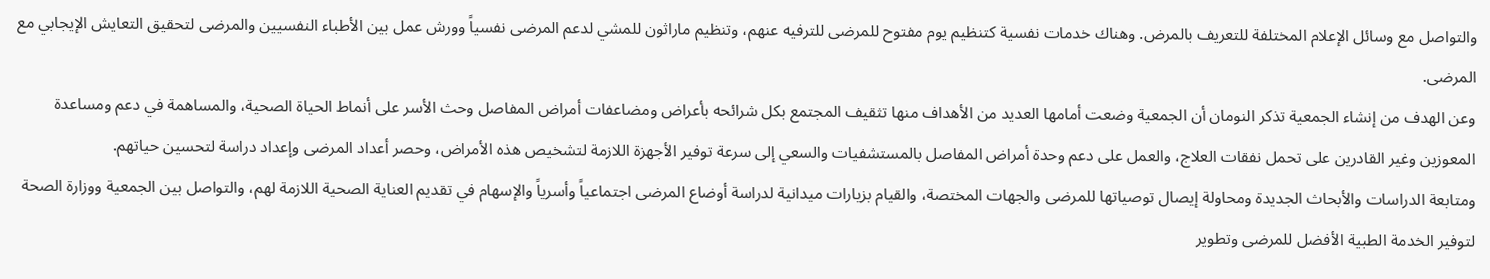والتواصل مع وسائل الإعلام المختلفة للتعريف بالمرض. وهناك خدمات نفسية كتنظيم يوم مفتوح للمرضى للترفيه عنهم، وتنظيم ماراثون للمشي لدعم المرضى نفسياً وورش عمل بين الأطباء النفسيين والمرضى لتحقيق التعايش الإيجابي مع المرضى.
وعن الهدف من إنشاء الجمعية تذكر النومان أن الجمعية وضعت أمامها العديد من الأهداف منها تثقيف المجتمع بكل شرائحه بأعراض ومضاعفات أمراض المفاصل وحث الأسر على أنماط الحياة الصحية، والمساهمة في دعم ومساعدة المعوزين وغير القادرين على تحمل نفقات العلاج، والعمل على دعم وحدة أمراض المفاصل بالمستشفيات والسعي إلى سرعة توفير الأجهزة اللازمة لتشخيص هذه الأمراض، وحصر أعداد المرضى وإعداد دراسة لتحسين حياتهم.
ومتابعة الدراسات والأبحاث الجديدة ومحاولة إيصال توصياتها للمرضى والجهات المختصة، والقيام بزيارات ميدانية لدراسة أوضاع المرضى اجتماعياً وأسرياً والإسهام في تقديم العناية الصحية اللازمة لهم، والتواصل بين الجمعية ووزارة الصحة لتوفير الخدمة الطبية الأفضل للمرضى وتطوير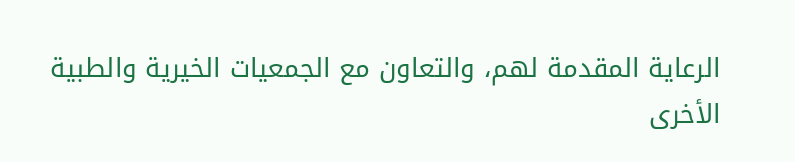الرعاية المقدمة لهم، والتعاون مع الجمعيات الخيرية والطبية الأخرى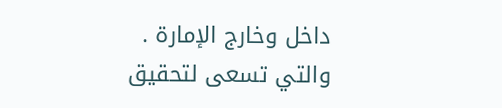داخل وخارج الإمارة .
والتي تسعى لتحقيق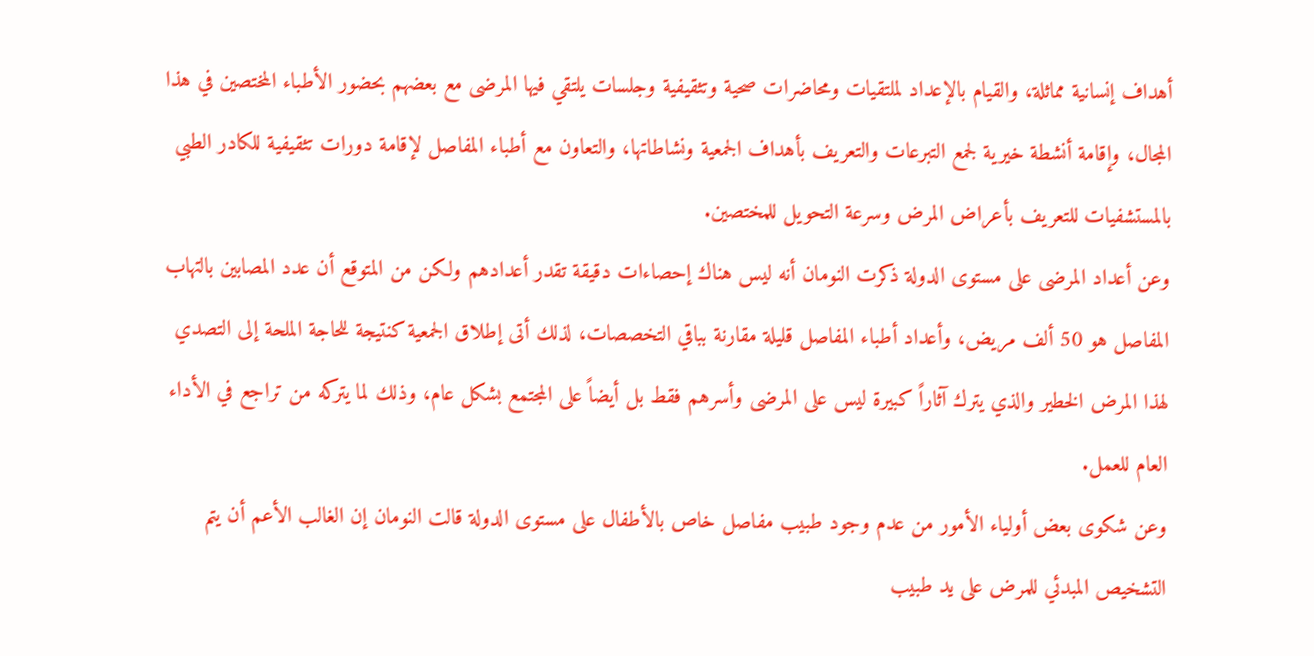أهداف إنسانية مماثلة، والقيام بالإعداد لملتقيات ومحاضرات صحية وتثقيفية وجلسات يلتقي فيها المرضى مع بعضهم بحضور الأطباء المختصين في هذا المجال، وإقامة أنشطة خيرية لجمع التبرعات والتعريف بأهداف الجمعية ونشاطاتها، والتعاون مع أطباء المفاصل لإقامة دورات تثقيفية للكادر الطبي بالمستشفيات للتعريف بأعراض المرض وسرعة التحويل للمختصين.
وعن أعداد المرضى على مستوى الدولة ذكرت النومان أنه ليس هناك إحصاءات دقيقة تقدر أعدادهم ولكن من المتوقع أن عدد المصابين بالتهاب المفاصل هو 50 ألف مريض، وأعداد أطباء المفاصل قليلة مقارنة بباقي التخصصات، لذلك أتى إطلاق الجمعية كنتيجة للحاجة الملحة إلى التصدي لهذا المرض الخطير والذي يترك آثاراً كبيرة ليس على المرضى وأسرهم فقط بل أيضاً على المجتمع بشكل عام، وذلك لما يتركه من تراجع في الأداء العام للعمل.
وعن شكوى بعض أولياء الأمور من عدم وجود طبيب مفاصل خاص بالأطفال على مستوى الدولة قالت النومان إن الغالب الأعم أن يتم التشخيص المبدئي للمرض على يد طبيب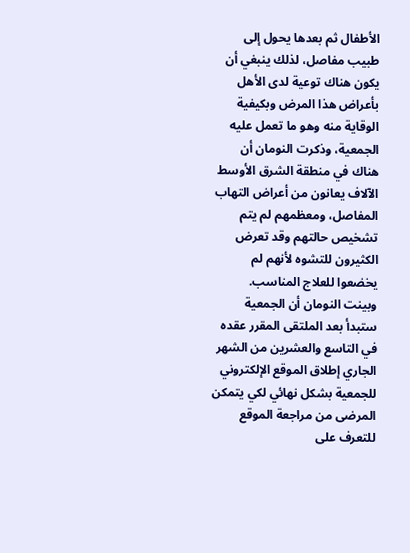الأطفال ثم بعدها يحول إلى طبيب مفاصل، لذلك ينبغي أن يكون هناك توعية لدى الأهل بأعراض هذا المرض وبكيفية الوقاية منه وهو ما تعمل عليه الجمعية، وذكرت النومان أن هناك في منطقة الشرق الأوسط الآلاف يعانون من أعراض التهاب المفاصل، ومعظمهم لم يتم تشخيص حالتهم وقد تعرض الكثيرون للتشوه لأنهم لم يخضعوا للعلاج المناسب.
وبينت النومان أن الجمعية ستبدأ بعد الملتقى المقرر عقده في التاسع والعشرين من الشهر الجاري إطلاق الموقع الإلكتروني للجمعية بشكل نهائي لكي يتمكن المرضى من مراجعة الموقع للتعرف على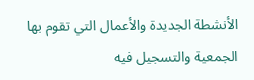الأنشطة الجديدة والأعمال التي تقوم بها الجمعية والتسجيل فيه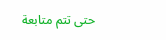حتى تتم متابعة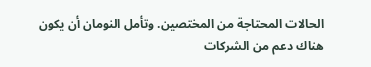الحالات المحتاجة من المختصين. وتأمل النومان أن يكون هناك دعم من الشركات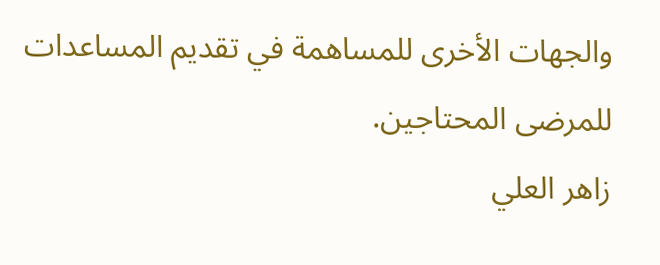والجهات الأخرى للمساهمة في تقديم المساعدات للمرضى المحتاجين.
زاهر العلي